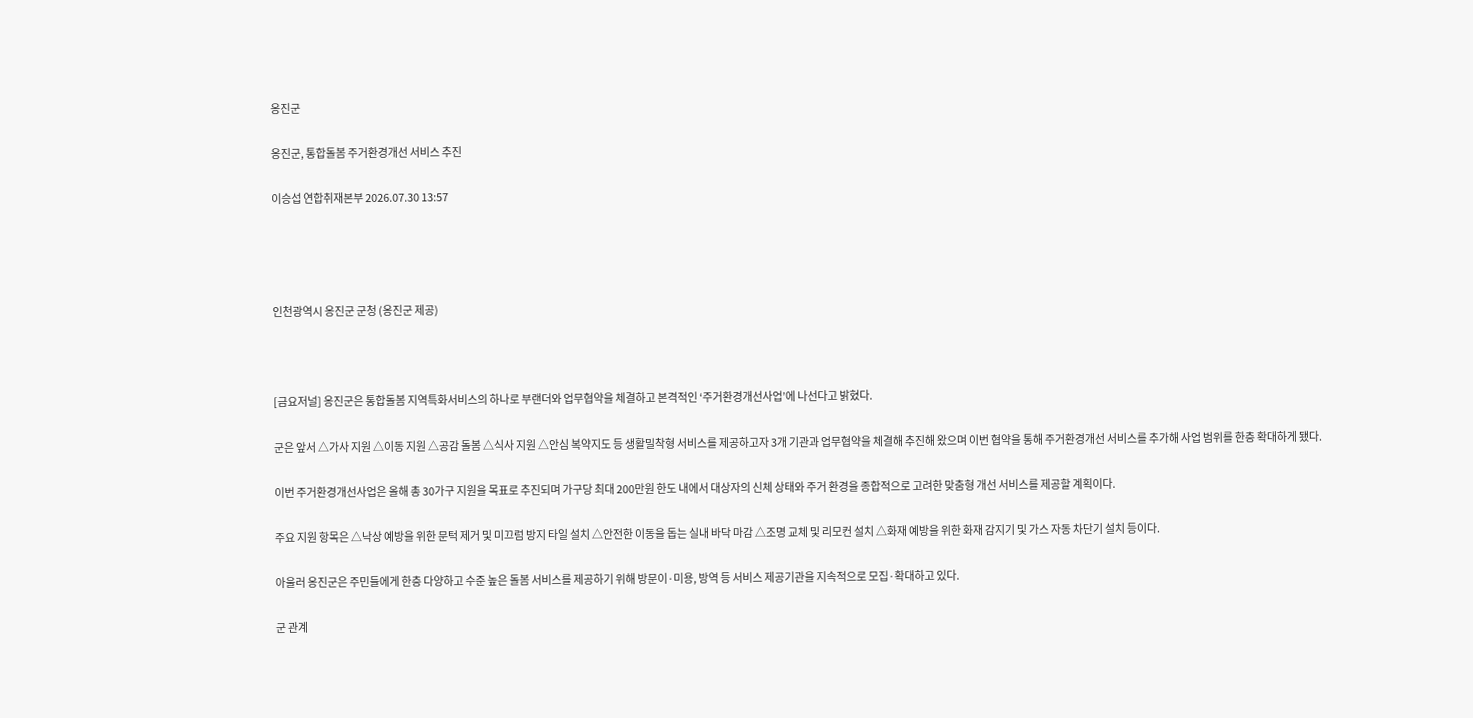옹진군

옹진군, 통합돌봄 주거환경개선 서비스 추진

이승섭 연합취재본부 2026.07.30 13:57




인천광역시 옹진군 군청 (옹진군 제공)



[금요저널] 옹진군은 통합돌봄 지역특화서비스의 하나로 부랜더와 업무협약을 체결하고 본격적인 ‘주거환경개선사업’에 나선다고 밝혔다.

군은 앞서 △가사 지원 △이동 지원 △공감 돌봄 △식사 지원 △안심 복약지도 등 생활밀착형 서비스를 제공하고자 3개 기관과 업무협약을 체결해 추진해 왔으며 이번 협약을 통해 주거환경개선 서비스를 추가해 사업 범위를 한층 확대하게 됐다.

이번 주거환경개선사업은 올해 총 30가구 지원을 목표로 추진되며 가구당 최대 200만원 한도 내에서 대상자의 신체 상태와 주거 환경을 종합적으로 고려한 맞춤형 개선 서비스를 제공할 계획이다.

주요 지원 항목은 △낙상 예방을 위한 문턱 제거 및 미끄럼 방지 타일 설치 △안전한 이동을 돕는 실내 바닥 마감 △조명 교체 및 리모컨 설치 △화재 예방을 위한 화재 감지기 및 가스 자동 차단기 설치 등이다.

아울러 옹진군은 주민들에게 한층 다양하고 수준 높은 돌봄 서비스를 제공하기 위해 방문이·미용, 방역 등 서비스 제공기관을 지속적으로 모집·확대하고 있다.

군 관계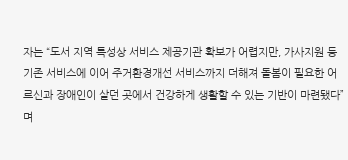자는 “도서 지역 특성상 서비스 제공기관 확보가 어렵지만, 가사지원 등 기존 서비스에 이어 주거환경개선 서비스까지 더해져 돌봄이 필요한 어르신과 장애인이 살던 곳에서 건강하게 생활할 수 있는 기반이 마련됐다”며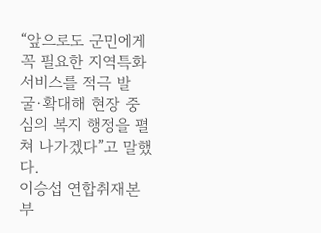“앞으로도 군민에게 꼭 필요한 지역특화서비스를 적극 발굴·확대해 현장 중심의 복지 행정을 펼쳐 나가겠다”고 말했다.
이승섭 연합취재본부